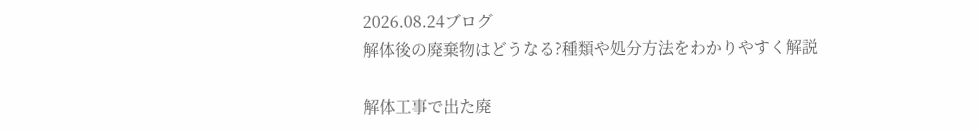2026.08.24ブログ
解体後の廃棄物はどうなる?種類や処分方法をわかりやすく解説

解体工事で出た廃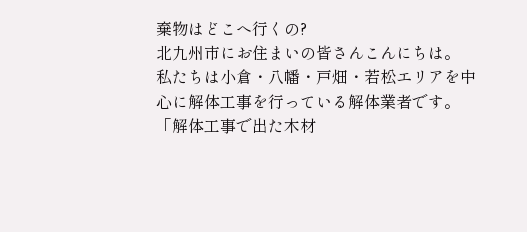棄物はどこへ行くの?
北九州市にお住まいの皆さんこんにちは。
私たちは小倉・八幡・戸畑・若松エリアを中心に解体工事を行っている解体業者です。
「解体工事で出た木材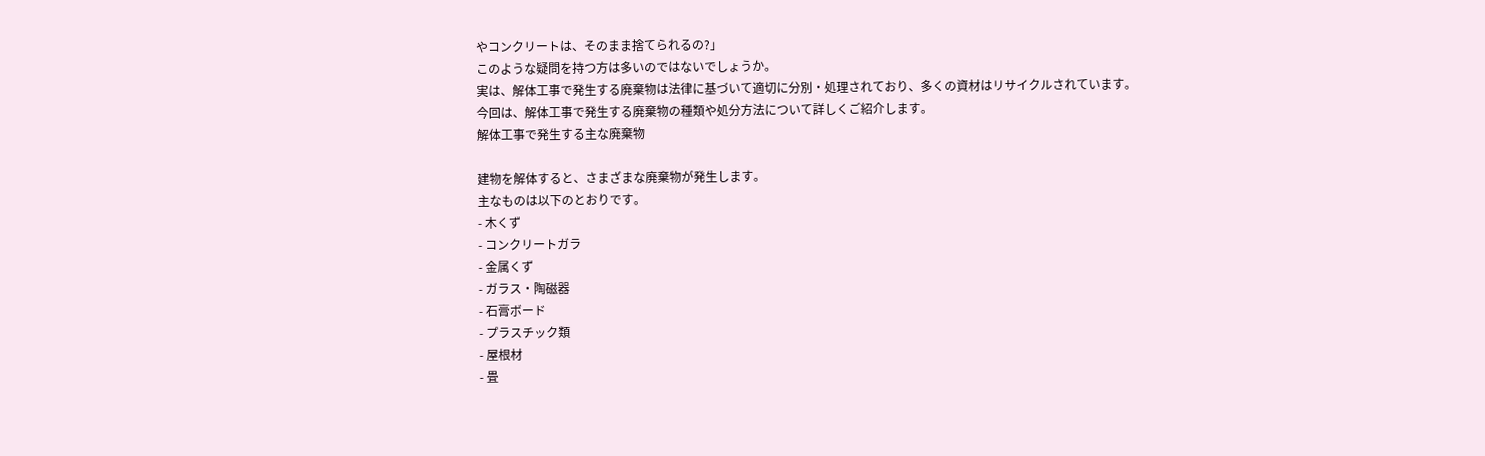やコンクリートは、そのまま捨てられるの?」
このような疑問を持つ方は多いのではないでしょうか。
実は、解体工事で発生する廃棄物は法律に基づいて適切に分別・処理されており、多くの資材はリサイクルされています。
今回は、解体工事で発生する廃棄物の種類や処分方法について詳しくご紹介します。
解体工事で発生する主な廃棄物

建物を解体すると、さまざまな廃棄物が発生します。
主なものは以下のとおりです。
- 木くず
- コンクリートガラ
- 金属くず
- ガラス・陶磁器
- 石膏ボード
- プラスチック類
- 屋根材
- 畳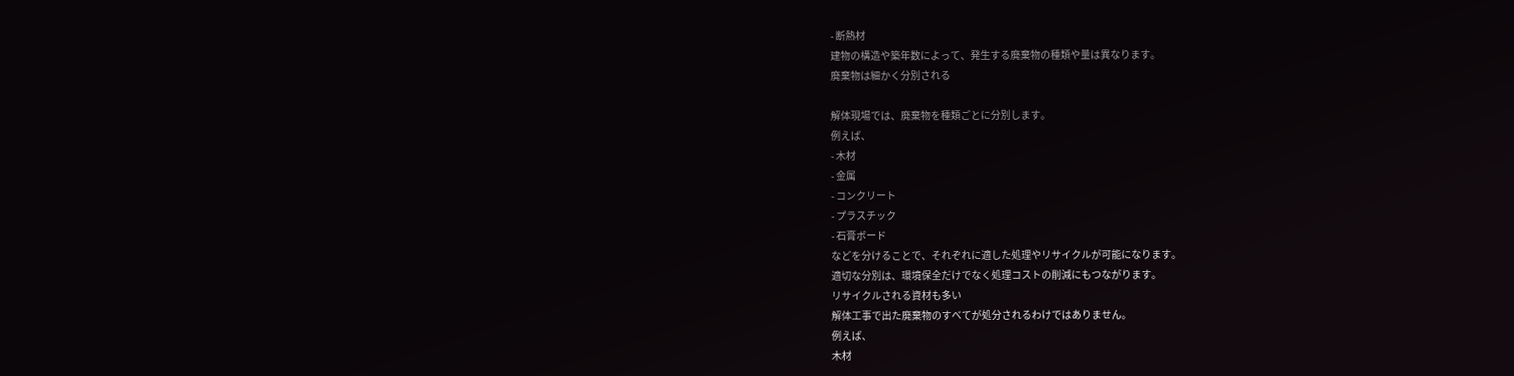- 断熱材
建物の構造や築年数によって、発生する廃棄物の種類や量は異なります。
廃棄物は細かく分別される

解体現場では、廃棄物を種類ごとに分別します。
例えば、
- 木材
- 金属
- コンクリート
- プラスチック
- 石膏ボード
などを分けることで、それぞれに適した処理やリサイクルが可能になります。
適切な分別は、環境保全だけでなく処理コストの削減にもつながります。
リサイクルされる資材も多い
解体工事で出た廃棄物のすべてが処分されるわけではありません。
例えば、
木材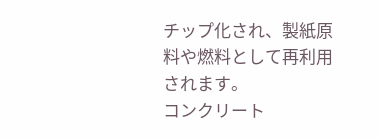チップ化され、製紙原料や燃料として再利用されます。
コンクリート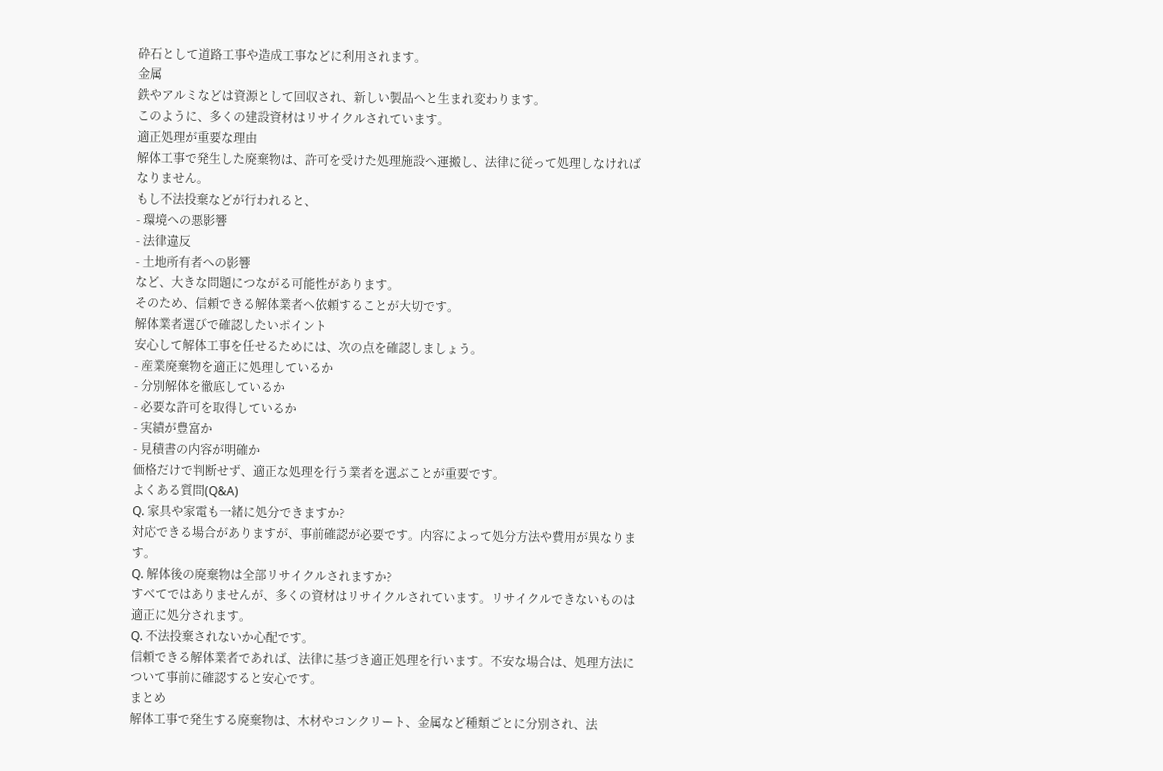砕石として道路工事や造成工事などに利用されます。
金属
鉄やアルミなどは資源として回収され、新しい製品へと生まれ変わります。
このように、多くの建設資材はリサイクルされています。
適正処理が重要な理由
解体工事で発生した廃棄物は、許可を受けた処理施設へ運搬し、法律に従って処理しなければなりません。
もし不法投棄などが行われると、
- 環境への悪影響
- 法律違反
- 土地所有者への影響
など、大きな問題につながる可能性があります。
そのため、信頼できる解体業者へ依頼することが大切です。
解体業者選びで確認したいポイント
安心して解体工事を任せるためには、次の点を確認しましょう。
- 産業廃棄物を適正に処理しているか
- 分別解体を徹底しているか
- 必要な許可を取得しているか
- 実績が豊富か
- 見積書の内容が明確か
価格だけで判断せず、適正な処理を行う業者を選ぶことが重要です。
よくある質問(Q&A)
Q. 家具や家電も一緒に処分できますか?
対応できる場合がありますが、事前確認が必要です。内容によって処分方法や費用が異なります。
Q. 解体後の廃棄物は全部リサイクルされますか?
すべてではありませんが、多くの資材はリサイクルされています。リサイクルできないものは適正に処分されます。
Q. 不法投棄されないか心配です。
信頼できる解体業者であれば、法律に基づき適正処理を行います。不安な場合は、処理方法について事前に確認すると安心です。
まとめ
解体工事で発生する廃棄物は、木材やコンクリート、金属など種類ごとに分別され、法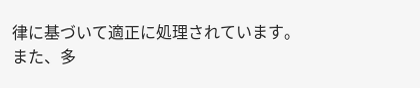律に基づいて適正に処理されています。
また、多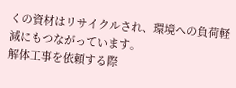くの資材はリサイクルされ、環境への負荷軽減にもつながっています。
解体工事を依頼する際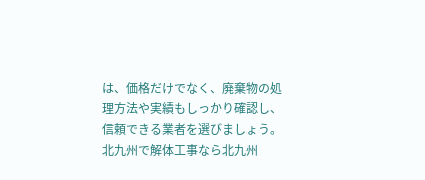は、価格だけでなく、廃棄物の処理方法や実績もしっかり確認し、信頼できる業者を選びましょう。
北九州で解体工事なら北九州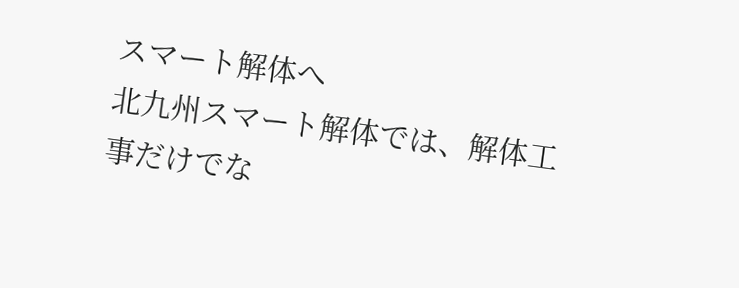スマート解体へ
北九州スマート解体では、解体工事だけでな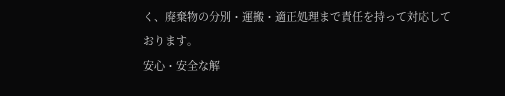く、廃棄物の分別・運搬・適正処理まで責任を持って対応しております。
安心・安全な解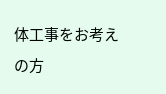体工事をお考えの方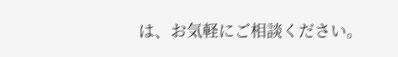は、お気軽にご相談ください。